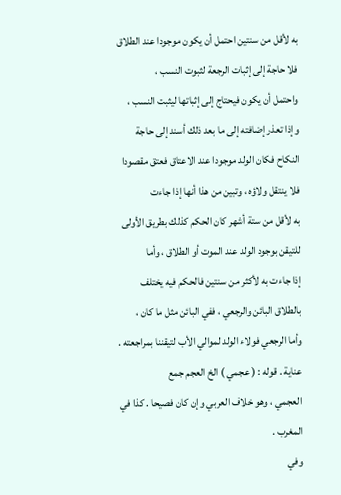به لأقل من سنتين احتمل أن يكون موجودا عند الطلاق فلا حاجة إلى إثبات الرجعة لثبوت النسب ،
واحتمل أن يكون فيحتاج إلى إثباتها ليثبت النسب ، وإذا تعذر إضافته إلى ما بعد ذلك أسند إلى حاجة
النكاح فكان الولد موجودا عند الاعتاق فعتق مقصودا فلا ينتقل ولاؤه ، وتبين من هذا أنها إذا جاءت
به لأقل من ستة أشهر كان الحكم كذلك بطريق الأولى للتيقن بوجود الولد عند الموت أو الطلاق ، وأما
إذا جاءت به لأكثر من سنتين فالحكم فيه يختلف بالطلاق البائن والرجعي ، ففي البائن مثل ما كان ،
وأما الرجعي فولاء الولد لموالي الأب لتيقننا بمراجعته . عناية . قوله : ( عجمي ) الخ العجم جمع
العجمي ، وهو خلاف العربي وإن كان فصيحا . كذا في المغرب .
وفي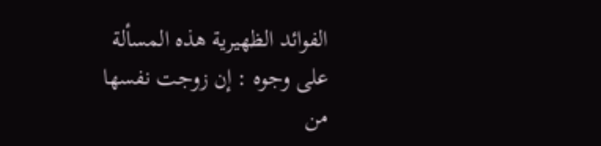الفوائد الظهيرية هذه المسألة على وجوه : إن زوجت نفسها من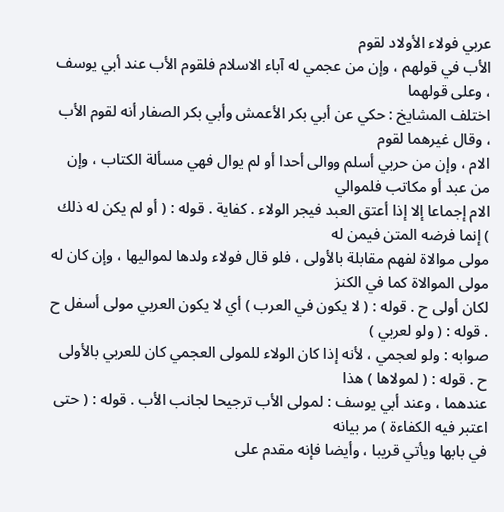عربي فولاء الأولاد لقوم
الأب في قولهم ، وإن من عجمي له آباء الاسلام فلقوم الأب عند أبي يوسف ، وعلى قولهما
اختلف المشايخ : حكي عن أبي بكر الأعمش وأبي بكر الصفار أنه لقوم الأب ، وقال غيرهما لقوم
الام ، وإن من حربي أسلم ووالى أحدا أو لم يوال فهي مسألة الكتاب ، وإن من عبد أو مكاتب فلموالي
الام إجماعا إلا إذا أعتق العبد فيجر الولاء . كفاية . قوله : ( أو لم يكن له ذلك ) إنما فرضه المتن فيمن له
مولى موالاة لفهم مقابلة بالأولى ، فلو قال فولاء ولدها لمواليها ، وإن كان له مولى الموالاة كما في الكنز
لكان أولى ح . قوله : ( لا يكون في العرب ) أي لا يكون العربي مولى أسفل ح . قوله : ( ولو لعربي )
صوابه : ولو لعجمي ، لأنه إذا كان الولاء للمولى العجمي كان للعربي بالأولى ح . قوله : ( لمولاها ) هذا
عندهما ، وعند أبي يوسف : لمولى الأب ترجيحا لجانب الأب . قوله : ( حتى اعتبر فيه الكفاءة ) مر بيانه
في بابها ويأتي قريبا ، وأيضا فإنه مقدم على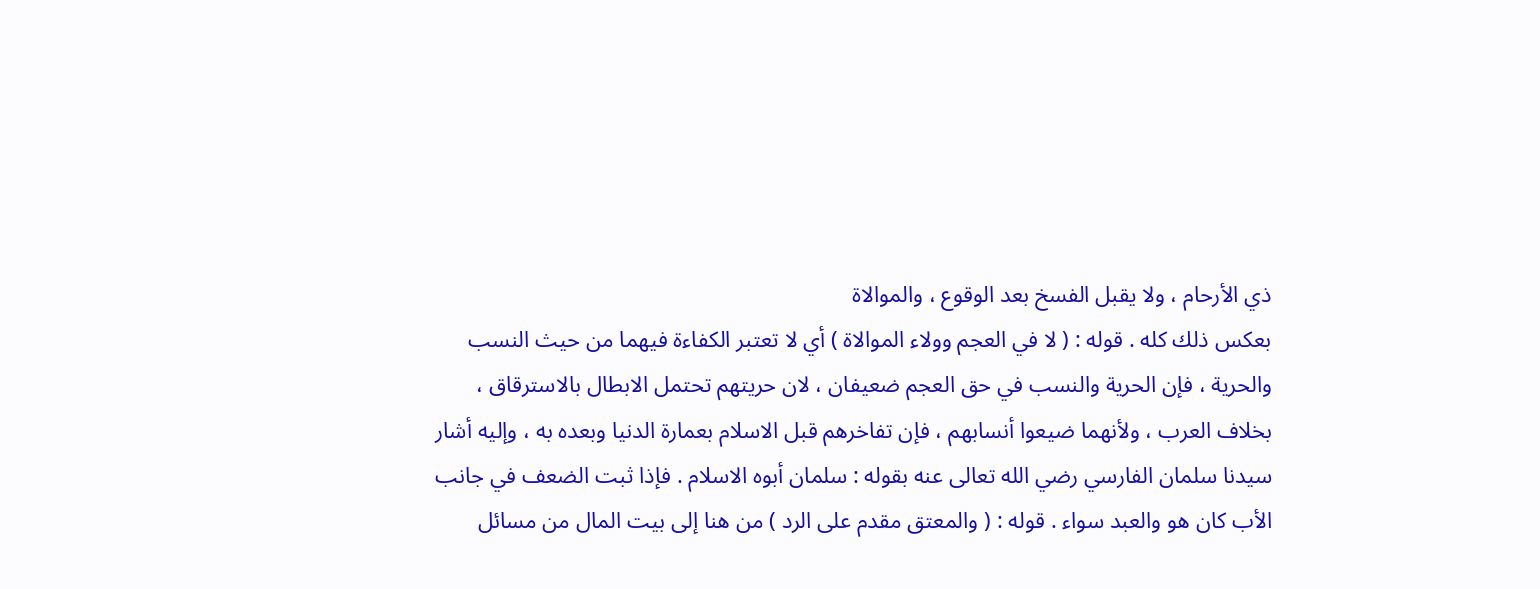ذي الأرحام ، ولا يقبل الفسخ بعد الوقوع ، والموالاة
بعكس ذلك كله . قوله : ( لا في العجم وولاء الموالاة ) أي لا تعتبر الكفاءة فيهما من حيث النسب
والحرية ، فإن الحرية والنسب في حق العجم ضعيفان ، لان حريتهم تحتمل الابطال بالاسترقاق ،
بخلاف العرب ، ولأنهما ضيعوا أنسابهم ، فإن تفاخرهم قبل الاسلام بعمارة الدنيا وبعده به ، وإليه أشار
سيدنا سلمان الفارسي رضي الله تعالى عنه بقوله : سلمان أبوه الاسلام . فإذا ثبت الضعف في جانب
الأب كان هو والعبد سواء . قوله : ( والمعتق مقدم على الرد ) من هنا إلى بيت المال من مسائل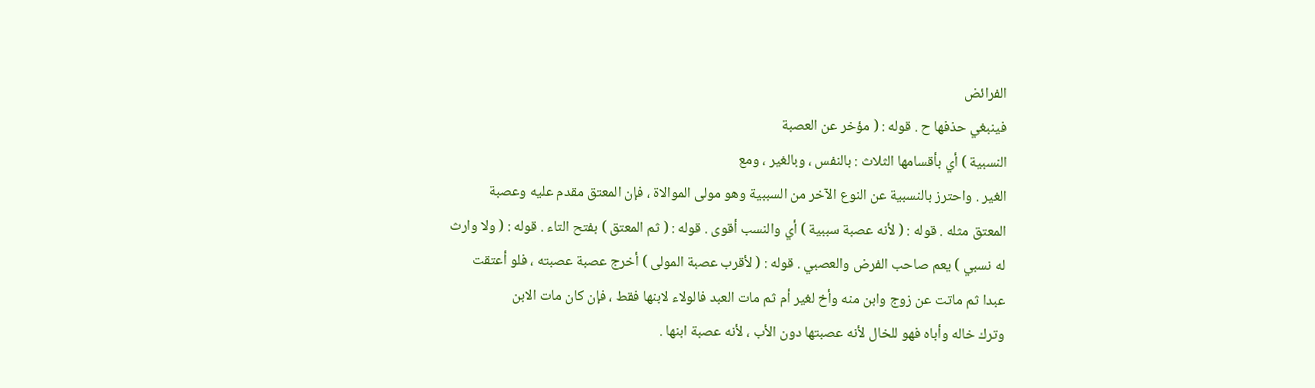الفرائض
فينبغي حذفها ح . قوله : ( مؤخر عن العصبة
النسبية ) أي بأقسامها الثلاث : بالنفس ، وبالغير ، ومع
الغير . واحترز بالنسبية عن النوع الآخر من السببية وهو مولى الموالاة ، فإن المعتق مقدم عليه وعصبة
المعتق مثله . قوله : ( لأنه عصبة سببية ) أي والنسب أقوى . قوله : ( ثم المعتق ) بفتح التاء . قوله : ( ولا وارث
له نسبي ) يعم صاحب الفرض والعصبي . قوله : ( لأقرب عصبة المولى ) أخرج عصبة عصبته ، فلو أعتقت
عبدا ثم ماتت عن زوج وابن منه وأخ لغير أم ثم مات العبد فالولاء لابنها فقط ، فإن كان مات الابن
وترك خاله وأباه فهو للخال لأنه عصبتها دون الأب ، لأنه عصبة ابنها .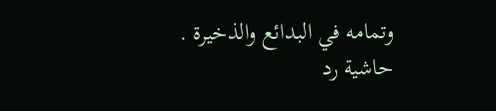وتمامه في البدائع والذخيرة .
حاشية رد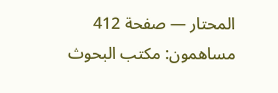المحتار — صفحة 412
مساهمون: مكتب البحوث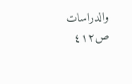والدراسات
ص٤١٢